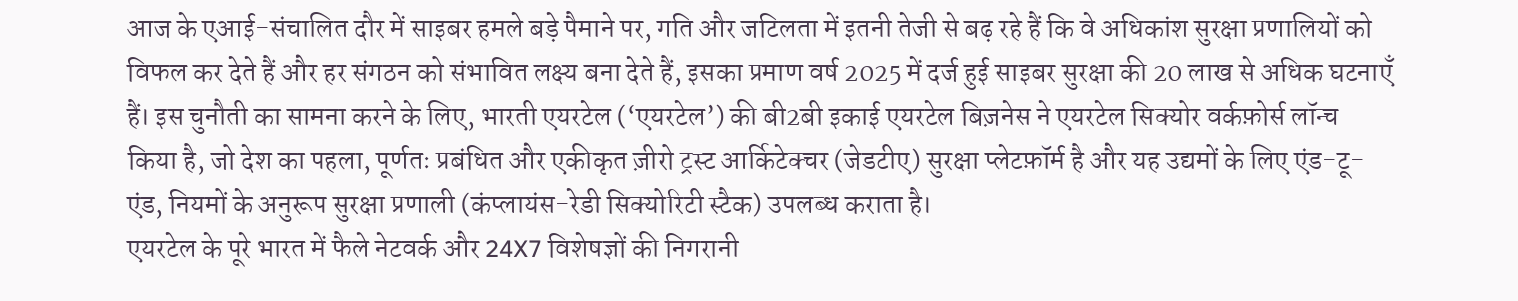आज के एआई-संचालित दौर में साइबर हमले बड़े पैमाने पर, गति और जटिलता में इतनी तेजी से बढ़ रहे हैं कि वे अधिकांश सुरक्षा प्रणालियों को विफल कर देते हैं और हर संगठन को संभावित लक्ष्य बना देते हैं, इसका प्रमाण वर्ष 2025 में दर्ज हुई साइबर सुरक्षा की 20 लाख से अधिक घटनाएँ हैं। इस चुनौती का सामना करने के लिए, भारती एयरटेल (‘एयरटेल’) की बी2बी इकाई एयरटेल बिज़नेस ने एयरटेल सिक्योर वर्कफ़ोर्स लॉन्च किया है, जो देश का पहला, पूर्णतः प्रबंधित और एकीकृत ज़ीरो ट्रस्ट आर्किटेक्चर (जेडटीए) सुरक्षा प्लेटफ़ॉर्म है और यह उद्यमों के लिए एंड-टू-एंड, नियमों के अनुरूप सुरक्षा प्रणाली (कंप्लायंस-रेडी सिक्योरिटी स्टैक) उपलब्ध कराता है।
एयरटेल के पूरे भारत में फैले नेटवर्क और 24X7 विशेषज्ञों की निगरानी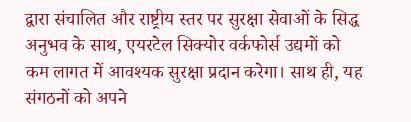द्वारा संचालित और राष्ट्रीय स्तर पर सुरक्षा सेवाओं के सिद्ध अनुभव के साथ, एयरटेल सिक्योर वर्कफोर्स उद्यमों को कम लागत में आवश्यक सुरक्षा प्रदान करेगा। साथ ही, यह संगठनों को अपने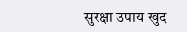सुरक्षा उपाय खुद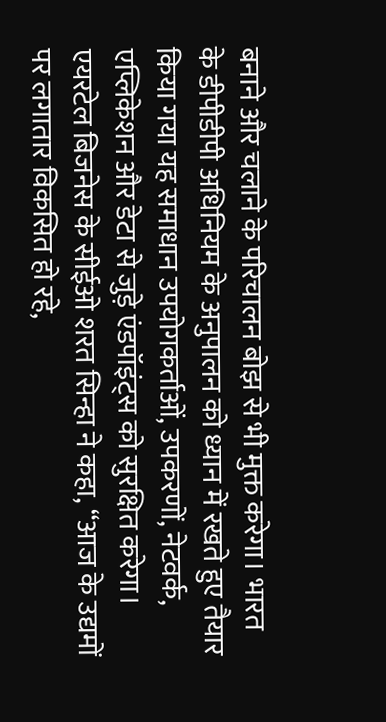बनाने और चलाने के परिचालन बोझ से भी मुक्त करेगा। भारत के डीपीडीपी अधिनियम के अनुपालन को ध्यान में रखते हुए तैयार किया गया यह समाधान उपयोगकर्ताओं, उपकरणों, नेटवर्क, एप्लिकेशन और डेटा से जुड़े एंडपॉइंट्स को सुरक्षित करेगा।
एयरटेल बिजनेस के सीईओ शरत सिन्हा ने कहा, “आज के उद्यमों पर लगातार विकसित हो रहे,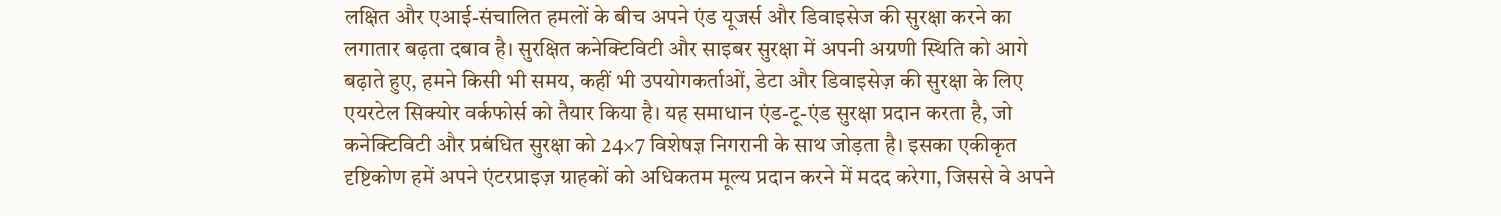लक्षित और एआई-संचालित हमलों के बीच अपने एंड यूजर्स और डिवाइसेज की सुरक्षा करने का लगातार बढ़ता दबाव है। सुरक्षित कनेक्टिविटी और साइबर सुरक्षा में अपनी अग्रणी स्थिति को आगे बढ़ाते हुए, हमने किसी भी समय, कहीं भी उपयोगकर्ताओं, डेटा और डिवाइसेज़ की सुरक्षा के लिए एयरटेल सिक्योर वर्कफोर्स को तैयार किया है। यह समाधान एंड-टू-एंड सुरक्षा प्रदान करता है, जो कनेक्टिविटी और प्रबंधित सुरक्षा को 24×7 विशेषज्ञ निगरानी के साथ जोड़ता है। इसका एकीकृत दृष्टिकोण हमें अपने एंटरप्राइज़ ग्राहकों को अधिकतम मूल्य प्रदान करने में मदद करेगा, जिससे वे अपने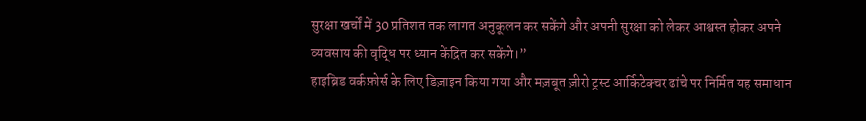सुरक्षा खर्चों में 30 प्रतिशत तक लागत अनुकूलन कर सकेंगे और अपनी सुरक्षा को लेकर आश्वस्त होकर अपने व्यवसाय की वृद्धि पर ध्यान केंद्रित कर सकेंगे।”
हाइब्रिड वर्कफ़ोर्स के लिए डिज़ाइन किया गया और मज़बूत ज़ीरो ट्रस्ट आर्किटेक्चर ढांचे पर निर्मित यह समाधान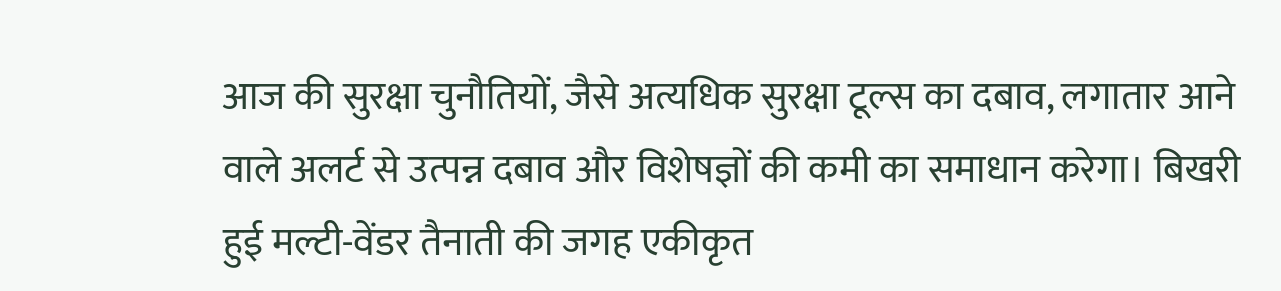आज की सुरक्षा चुनौतियों, जैसे अत्यधिक सुरक्षा टूल्स का दबाव, लगातार आने वाले अलर्ट से उत्पन्न दबाव और विशेषज्ञों की कमी का समाधान करेगा। बिखरी हुई मल्टी-वेंडर तैनाती की जगह एकीकृत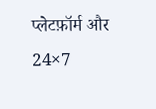प्लेटफ़ॉर्म और 24×7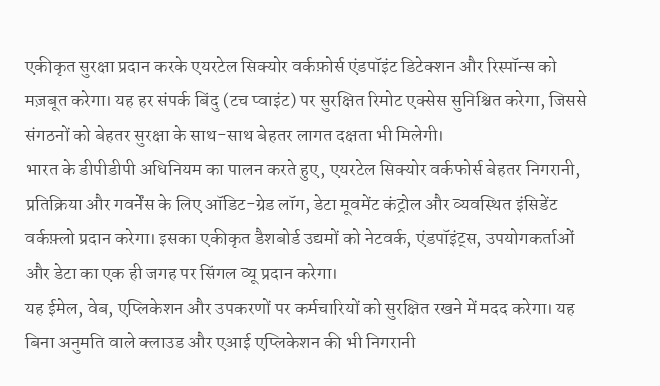एकीकृत सुरक्षा प्रदान करके एयरटेल सिक्योर वर्कफ़ोर्स एंडपॉइंट डिटेक्शन और रिस्पॉन्स को मज़बूत करेगा। यह हर संपर्क बिंदु (टच प्वाइंट) पर सुरक्षित रिमोट एक्सेस सुनिश्चित करेगा, जिससे संगठनों को बेहतर सुरक्षा के साथ-साथ बेहतर लागत दक्षता भी मिलेगी।
भारत के डीपीडीपी अधिनियम का पालन करते हुए, एयरटेल सिक्योर वर्कफोर्स बेहतर निगरानी, प्रतिक्रिया और गवर्नेंस के लिए ऑडिट-ग्रेड लॉग, डेटा मूवमेंट कंट्रोल और व्यवस्थित इंसिडेंट वर्कफ़्लो प्रदान करेगा। इसका एकीकृत डैशबोर्ड उद्यमों को नेटवर्क, एंडपॉइंट्स, उपयोगकर्ताओं और डेटा का एक ही जगह पर सिंगल व्यू प्रदान करेगा।
यह ईमेल, वेब, एप्लिकेशन और उपकरणों पर कर्मचारियों को सुरक्षित रखने में मदद करेगा। यह बिना अनुमति वाले क्लाउड और एआई एप्लिकेशन की भी निगरानी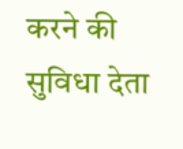करने की सुविधा देता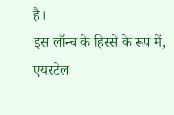है।
इस लॉन्च के हिस्से के रूप में, एयरटेल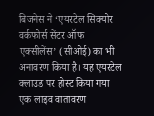बिजनेस ने ‘एयरटेल सिक्योर वर्कफोर्स सेंटर ऑफ एक्सीलेंस’ (सीओई) का भी अनावरण किया है। यह एयरटेल क्लाउड पर होस्ट किया गया एक लाइव वातावरण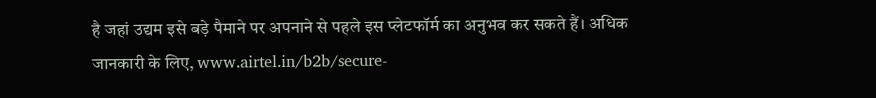है जहां उद्यम इसे बड़े पैमाने पर अपनाने से पहले इस प्लेटफॉर्म का अनुभव कर सकते हैं। अधिक जानकारी के लिए, www.airtel.in/b2b/secure-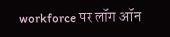workforce पर लॉग ऑन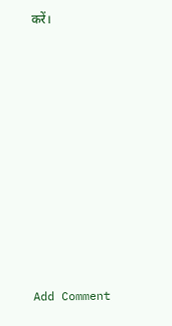करें।













Add Comment